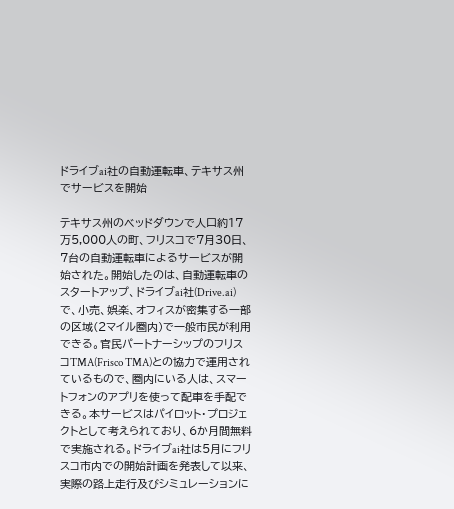ドライブai社の自動運転車、テキサス州でサービスを開始

テキサス州のベッドダウンで人口約17万5,000人の町、フリスコで7月30日、7台の自動運転車によるサービスが開始された。開始したのは、自動運転車のスタートアップ、ドライブai社(Drive.ai)で、小売、娯楽、オフィスが密集する一部の区域(2マイル圏内)で一般市民が利用できる。官民パートナーシップのフリスコTMA(Frisco TMA)との協力で運用されているもので、圏内にいる人は、スマートフォンのアプリを使って配車を手配できる。本サービスはパイロット・プロジェクトとして考えられており、6か月間無料で実施される。ドライブai社は5月にフリスコ市内での開始計画を発表して以来、実際の路上走行及びシミュレーションに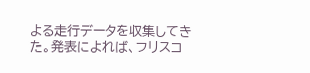よる走行データを収集してきた。発表によれば、フリスコ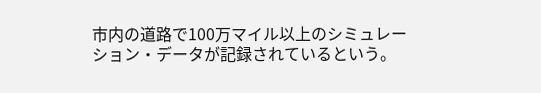市内の道路で100万マイル以上のシミュレーション・データが記録されているという。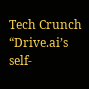Tech Crunch “Drive.ai’s self-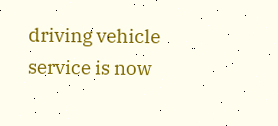driving vehicle service is now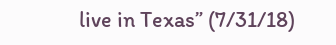live in Texas” (7/31/18)